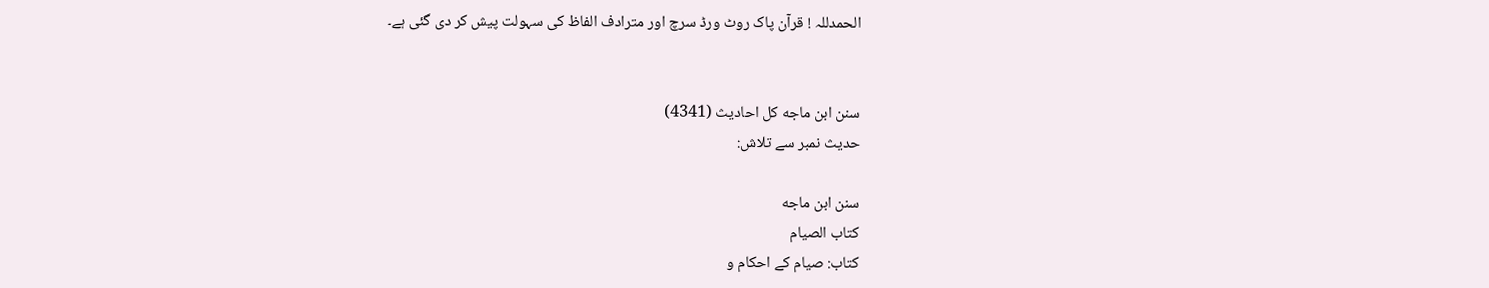الحمدللہ ! قرآن پاک روٹ ورڈ سرچ اور مترادف الفاظ کی سہولت پیش کر دی گئی ہے۔


سنن ابن ماجه کل احادیث (4341)
حدیث نمبر سے تلاش:

سنن ابن ماجه
كتاب الصيام
کتاب: صیام کے احکام و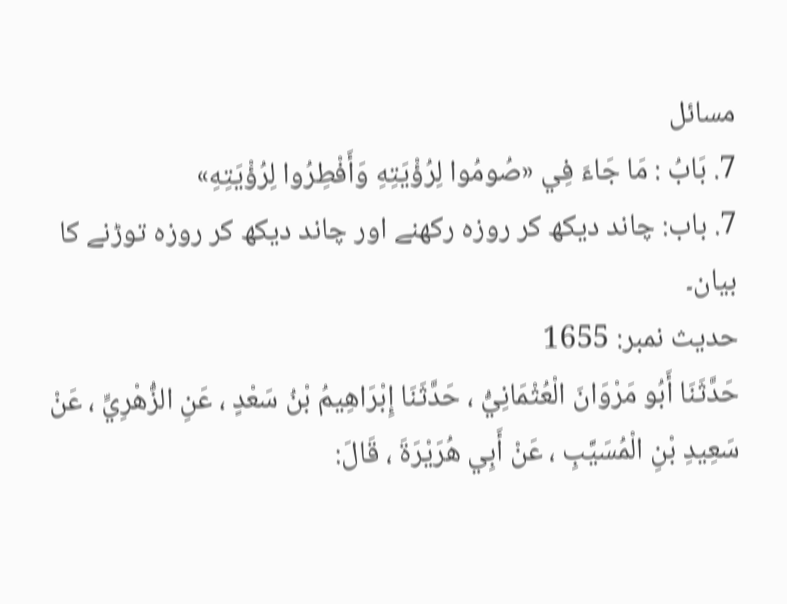مسائل
7. بَابُ : مَا جَاءَ فِي «صُومُوا لِرُؤْيَتِهِ وَأَفْطِرُوا لِرُؤْيَتِهِ»
7. باب: چاند دیکھ کر روزہ رکھنے اور چاند دیکھ کر روزہ توڑنے کا بیان۔
حدیث نمبر: 1655
حَدَّثَنَا أَبُو مَرْوَانَ الْعُثْمَانِيُّ ، حَدَّثَنَا إِبْرَاهِيمُ بْنُ سَعْدٍ ، عَنِ الزُّهْرِيِّ ، عَنْ سَعِيدِ بْنِ الْمُسَيَّبِ ، عَنْ أَبِي هُرَيْرَةَ ، قَالَ: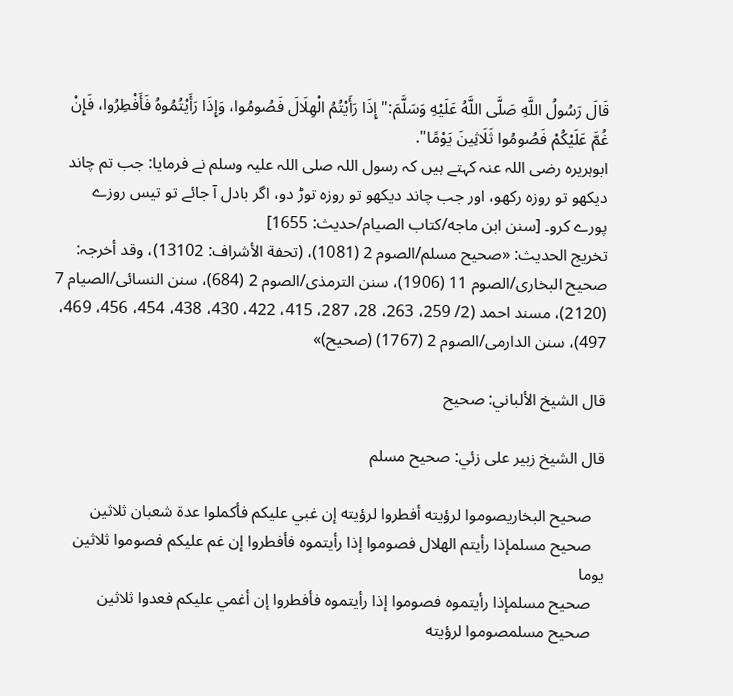قَالَ رَسُولُ اللَّهِ صَلَّى اللَّهُ عَلَيْهِ وَسَلَّمَ:" إِذَا رَأَيْتُمُ الْهِلَالَ فَصُومُوا، وَإِذَا رَأَيْتُمُوهُ فَأَفْطِرُوا، فَإِنْ غُمَّ عَلَيْكُمْ فَصُومُوا ثَلَاثِينَ يَوْمًا".
ابوہریرہ رضی اللہ عنہ کہتے ہیں کہ رسول اللہ صلی اللہ علیہ وسلم نے فرمایا: جب تم چاند دیکھو تو روزہ رکھو، اور جب چاند دیکھو تو روزہ توڑ دو، اگر بادل آ جائے تو تیس روزے پورے کرو۔ [سنن ابن ماجه/كتاب الصيام/حدیث: 1655]
تخریج الحدیث: «صحیح مسلم/الصوم 2 (1081)، (تحفة الأشراف: 13102)، وقد أخرجہ: صحیح البخاری/الصوم 11 (1906)، سنن الترمذی/الصوم 2 (684)، سنن النسائی/الصیام 7 (2120)، مسند احمد (2/ 259، 263، 28، 287، 415، 422، 430، 438، 454، 456، 469، 497)، سنن الدارمی/الصوم 2 (1767) (صحیح)»

قال الشيخ الألباني: صحيح

قال الشيخ زبير على زئي: صحيح مسلم

   صحيح البخاريصوموا لرؤيته أفطروا لرؤيته إن غبي عليكم فأكملوا عدة شعبان ثلاثين
   صحيح مسلمإذا رأيتم الهلال فصوموا إذا رأيتموه فأفطروا إن غم عليكم فصوموا ثلاثين يوما
   صحيح مسلمإذا رأيتموه فصوموا إذا رأيتموه فأفطروا إن أغمي عليكم فعدوا ثلاثين
   صحيح مسلمصوموا لرؤيته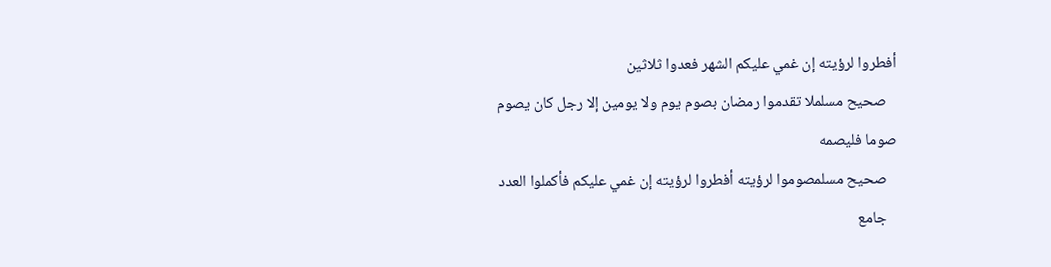أفطروا لرؤيته إن غمي عليكم الشهر فعدوا ثلاثين
   صحيح مسلملا تقدموا رمضان بصوم يوم ولا يومين إلا رجل كان يصوم صوما فليصمه
   صحيح مسلمصوموا لرؤيته أفطروا لرؤيته إن غمي عليكم فأكملوا العدد
   جامع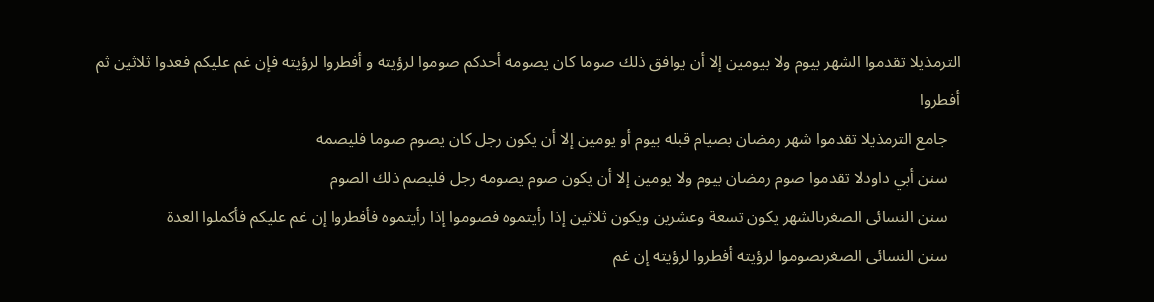الترمذيلا تقدموا الشهر بيوم ولا بيومين إلا أن يوافق ذلك صوما كان يصومه أحدكم صوموا لرؤيته و أفطروا لرؤيته فإن غم عليكم فعدوا ثلاثين ثم أفطروا
   جامع الترمذيلا تقدموا شهر رمضان بصيام قبله بيوم أو يومين إلا أن يكون رجل كان يصوم صوما فليصمه
   سنن أبي داودلا تقدموا صوم رمضان بيوم ولا يومين إلا أن يكون صوم يصومه رجل فليصم ذلك الصوم
   سنن النسائى الصغرىالشهر يكون تسعة وعشرين ويكون ثلاثين إذا رأيتموه فصوموا إذا رأيتموه فأفطروا إن غم عليكم فأكملوا العدة
   سنن النسائى الصغرىصوموا لرؤيته أفطروا لرؤيته إن غم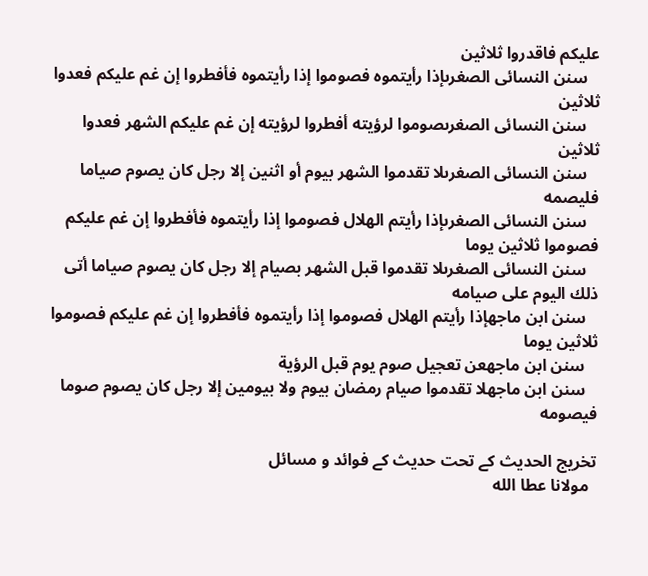عليكم فاقدروا ثلاثين
   سنن النسائى الصغرىإذا رأيتموه فصوموا إذا رأيتموه فأفطروا إن غم عليكم فعدوا ثلاثين
   سنن النسائى الصغرىصوموا لرؤيته أفطروا لرؤيته إن غم عليكم الشهر فعدوا ثلاثين
   سنن النسائى الصغرىلا تقدموا الشهر بيوم أو اثنين إلا رجل كان يصوم صياما فليصمه
   سنن النسائى الصغرىإذا رأيتم الهلال فصوموا إذا رأيتموه فأفطروا إن غم عليكم فصوموا ثلاثين يوما
   سنن النسائى الصغرىلا تقدموا قبل الشهر بصيام إلا رجل كان يصوم صياما أتى ذلك اليوم على صيامه
   سنن ابن ماجهإذا رأيتم الهلال فصوموا إذا رأيتموه فأفطروا إن غم عليكم فصوموا ثلاثين يوما
   سنن ابن ماجهعن تعجيل صوم يوم قبل الرؤية
   سنن ابن ماجهلا تقدموا صيام رمضان بيوم ولا بيومين إلا رجل كان يصوم صوما فيصومه

تخریج الحدیث کے تحت حدیث کے فوائد و مسائل
  مولانا عطا الله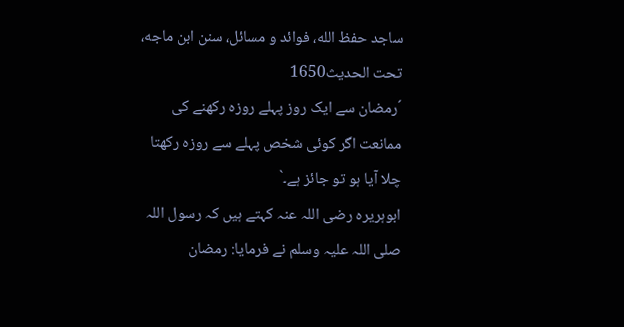ساجد حفظ الله، فوائد و مسائل، سنن ابن ماجه، تحت الحديث1650
´رمضان سے ایک روز پہلے روزہ رکھنے کی ممانعت اگر کوئی شخص پہلے سے روزہ رکھتا چلا آیا ہو تو جائز ہے۔`
ابوہریرہ رضی اللہ عنہ کہتے ہیں کہ رسول اللہ صلی اللہ علیہ وسلم نے فرمایا: رمضان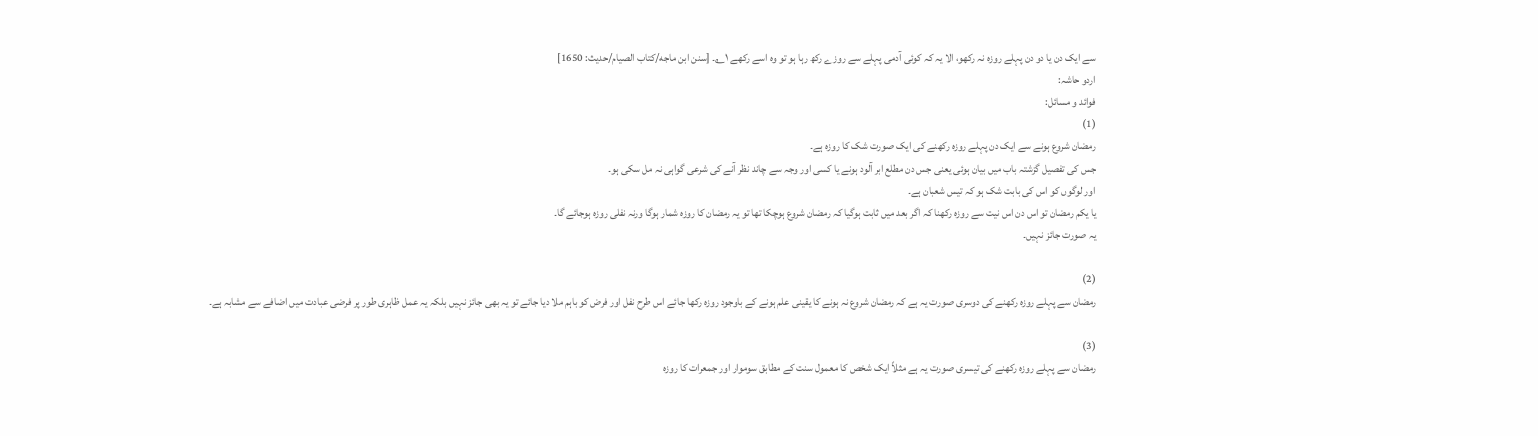سے ایک دن یا دو دن پہلے روزہ نہ رکھو، الا یہ کہ کوئی آدمی پہلے سے روزے رکھ رہا ہو تو وہ اسے رکھے ۱؎۔ [سنن ابن ماجه/كتاب الصيام/حدیث: 1650]
اردو حاشہ:
فوائد و مسائل:
(1)
رمضان شروع ہونے سے ایک دن پہلے روزہ رکھنے کی ایک صورت شک کا روزہ ہے۔
جس کی تفصیل گزشتہ باب میں بیان ہوئی یعنی جس دن مطلع ابر آلود ہونے یا کسی اور وجہ سے چاند نظر آنے کی شرعی گواہی نہ مل سکی ہو۔
اور لوگوں کو اس کی بابت شک ہو کہ تیس شعبان ہے۔
یا یکم رمضان تو اس دن اس نیت سے روزہ رکھنا کہ اگر بعد میں ثابت ہوگیا کہ رمضان شروع ہوچکا تھا تو یہ رمضان کا روزہ شمار ہوگا ورنہ نفلی روزہ ہوجائے گا۔
یہ صورت جائز نہیں۔

(2)
رمضان سے پہلے روزہ رکھنے کی دوسری صورت یہ ہے کہ رمضان شروع نہ ہونے کا یقینی علم ہونے کے باوجود روزہ رکھا جائے اس طرح نفل اور فرض کو باہم ملا دیا جائے تو یہ بھی جائز نہیں بلکہ یہ عمل ظاہری طور پر فرضی عبادت میں اضافے سے مشابہ ہے۔

(3)
رمضان سے پہلے روزہ رکھنے کی تیسری صورت یہ ہے مثلاً ایک شخص کا معمول سنت کے مطابق سوموار اور جمعرات کا روزہ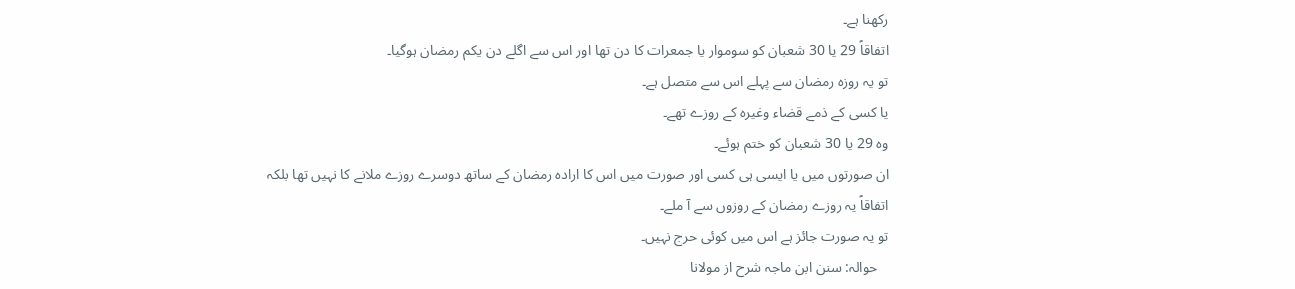رکھنا ہے۔
اتفاقاً 29 یا 30 شعبان کو سوموار یا جمعرات کا دن تھا اور اس سے اگلے دن یکم رمضان ہوگیا۔
تو یہ روزہ رمضان سے پہلے اس سے متصل ہے۔
یا کسی کے ذمے قضاء وغیرہ کے روزے تھے۔
وہ 29 یا 30 شعبان کو ختم ہوئے۔
ان صورتوں میں یا ایسی ہی کسی اور صورت میں اس کا ارادہ رمضان کے ساتھ دوسرے روزے ملانے کا نہیں تھا بلکہ اتفاقاً یہ روزے رمضان کے روزوں سے آ ملے۔
تو یہ صورت جائز ہے اس میں کوئی حرج نہیں۔
   حوالہ: سنن ابن ماجہ شرح از مولانا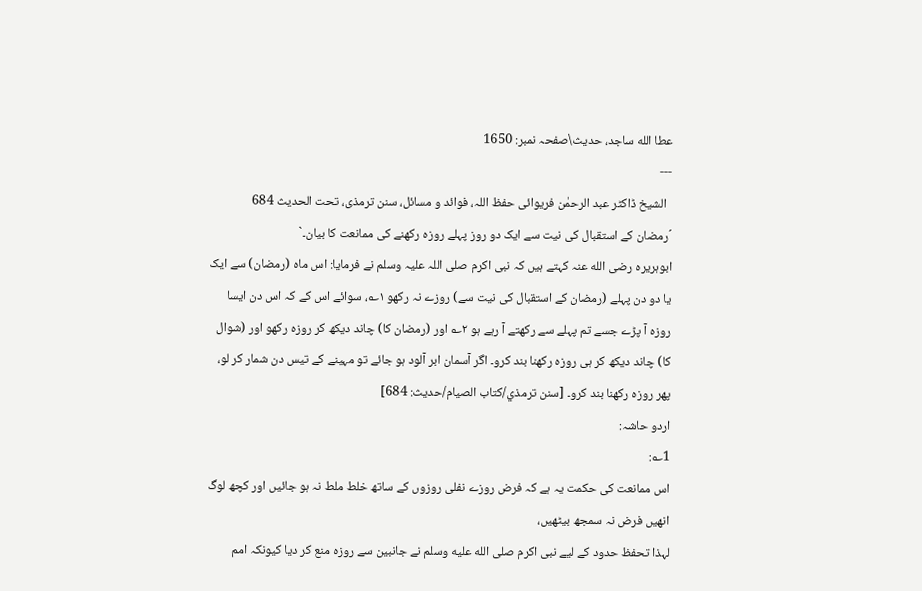عطا الله ساجد، حدیث\صفحہ نمبر: 1650
---
  الشیخ ڈاکٹر عبد الرحمٰن فریوائی حفظ اللہ، فوائد و مسائل، سنن ترمذی، تحت الحديث 684
´رمضان کے استقبال کی نیت سے ایک دو روز پہلے روزہ رکھنے کی ممانعت کا بیان۔`
ابوہریرہ رضی الله عنہ کہتے ہیں کہ نبی اکرم صلی اللہ علیہ وسلم نے فرمایا: اس ماہ (رمضان) سے ایک یا دو دن پہلے (رمضان کے استقبال کی نیت سے) روزے نہ رکھو ۱؎، سوائے اس کے کہ اس دن ایسا روزہ آ پڑے جسے تم پہلے سے رکھتے آ رہے ہو ۲؎ اور (رمضان کا) چاند دیکھ کر روزہ رکھو اور (شوال کا) چاند دیکھ کر ہی روزہ رکھنا بند کرو۔ اگر آسمان ابر آلود ہو جائے تو مہینے کے تیس دن شمار کر لو، پھر روزہ رکھنا بند کرو۔ [سنن ترمذي/كتاب الصيام/حدیث: 684]
اردو حاشہ:
1؎:
اس ممانعت کی حکمت یہ ہے کہ فرض روزے نفلی روزوں کے ساتھ خلط ملط نہ ہو جائیں اور کچھ لوگ انھیں فرض نہ سمجھ بیٹھیں،
لہذا تحفظ حدود کے لیے نبی اکرم صلى الله عليه وسلم نے جانبین سے روزہ منع کر دیا کیونکہ امم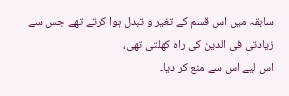سابقہ میں اس قسم کے تغیر و تبدل ہوا کرتے تھے جس سے زیادتی فی الدین کی راہ کھلتی تھی،
اس لیے اس سے منع کر دیا۔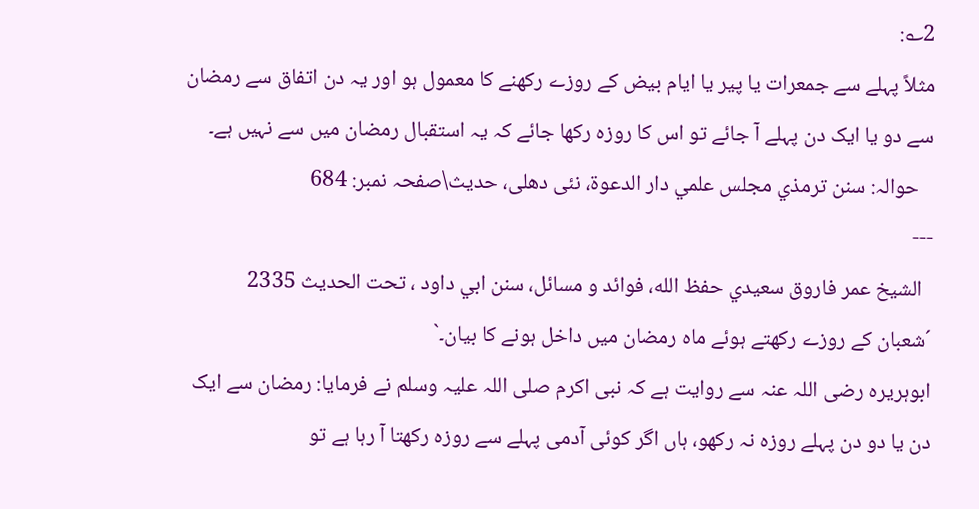2؎:
مثلاً پہلے سے جمعرات یا پیر یا ایام بیض کے روزے رکھنے کا معمول ہو اور یہ دن اتفاق سے رمضان سے دو یا ایک دن پہلے آ جائے تو اس کا روزہ رکھا جائے کہ یہ استقبال رمضان میں سے نہیں ہے۔
   حوالہ: سنن ترمذي مجلس علمي دار الدعوة، نئى دهلى، حدیث\صفحہ نمبر: 684
---
  الشيخ عمر فاروق سعيدي حفظ الله، فوائد و مسائل، سنن ابي داود ، تحت الحديث 2335
´شعبان کے روزے رکھتے ہوئے ماہ رمضان میں داخل ہونے کا بیان۔`
ابوہریرہ رضی اللہ عنہ سے روایت ہے کہ نبی اکرم صلی اللہ علیہ وسلم نے فرمایا: رمضان سے ایک دن یا دو دن پہلے روزہ نہ رکھو، ہاں اگر کوئی آدمی پہلے سے روزہ رکھتا آ رہا ہے تو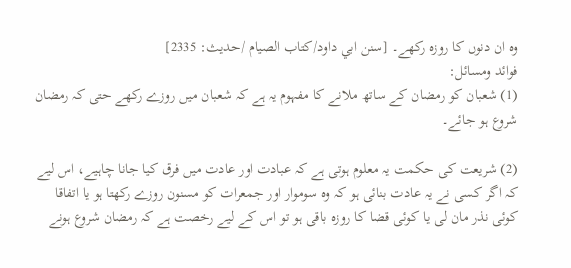وہ ان دنوں کا روزہ رکھے۔ [سنن ابي داود/كتاب الصيام /حدیث: 2335]
فوائد ومسائل:
(1) شعبان کو رمضان کے ساتھ ملانے کا مفہوم یہ ہے کہ شعبان میں روزے رکھے حتی کہ رمضان شروع ہو جائے۔

(2) شریعت کی حکمت یہ معلوم ہوتی ہے کہ عبادت اور عادت میں فرق کیا جانا چاہیے، اس لیے کہ اگر کسی نے یہ عادت بنائی ہو کہ وہ سوموار اور جمعرات کو مسنون روزے رکھتا ہو یا اتفاقا کوئی نذر مان لی یا کوئی قضا کا روزہ باقی ہو تو اس کے لیے رخصت ہے کہ رمضان شروع ہونے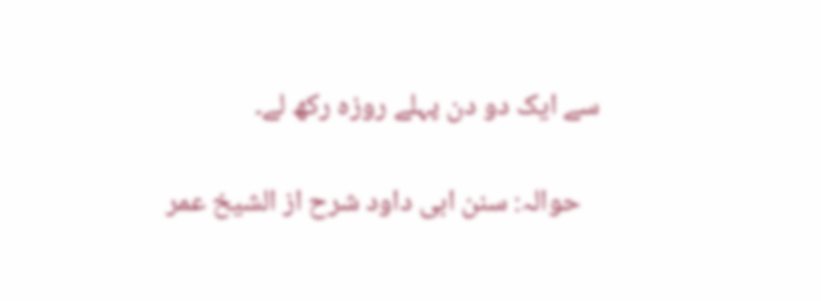سے ایک دو دن پہلے روزہ رکھ لے۔

   حوالہ: سنن ابی داود شرح از الشیخ عمر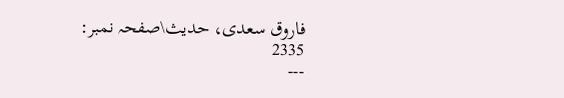فاروق سعدی، حدیث\صفحہ نمبر: 2335
---